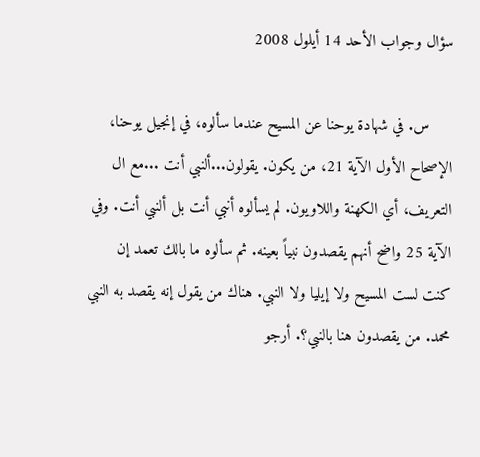سؤال وجواب الأحد 14 أيلول 2008

     س. في شهادة يوحنا عن المسيح عندما سألوه، في إنجيل يوحنا، الإصحاح الأول الآية 21، من يكون. يقولون...ألنبي أنت ...مع ال التعريف، أي الكهنة واللاويون. لم يسألوه أنبي أنت بل ألنبي أنت. وفي الآية 25 واضح أنهم يقصدون نبياً بعينه. ثم سألوه ما بالك تعمد إن كنت لست المسيح ولا إيليا ولا النبي. هناك من يقول إنه يقصد به النبي محمد. من يقصدون هنا بالنبي؟. أرجو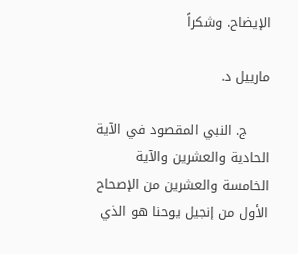الإيضاح. وشكراً

مارييل د.

     ج. النبي المقصود في الآية الحادية والعشرين والآية الخامسة والعشرين من الإصحاح الأول من إنجيل يوحنا هو الذي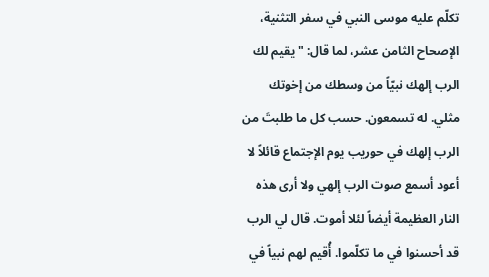تكلّم عليه موسى النبي في سفر التثنية، الإصحاح الثامن عشر، لما قال: "يقيم لك الرب إلهك نبيّاً من وسطك من إخوتك مثلي. له تسمعون. حسب كل ما طلبتَ من الرب إلهك في حوريب يوم الإجتماع قائلاً لا أعود أسمع صوت الرب إلهي ولا أرى هذه النار العظيمة أيضاً لئلا أموت. قال لي الرب قد أحسنوا في ما تكلّموا. أُقيم لهم نبياً في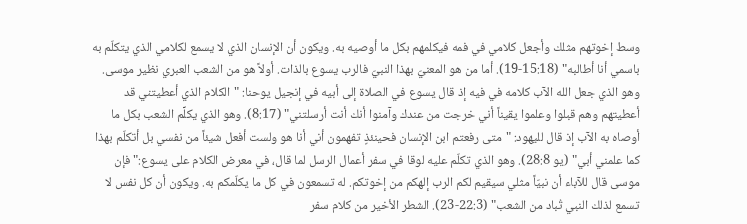وسط إخوتهم مثلك وأجعل كلامي في فمه فيكلمهم بكل ما أوصيه به. ويكون أن الإنسان الذي لا يسمع لكلامي الذي يتكلّم به باسمي أنا أطالبه" (15:18-19). أما من هو المعنيّ بهذا النبيّ فالرب يسوع بالذات. أولاً هو من الشعب العبري نظير موسى. وهو الذي جعل الله الآب كلامه في فيه إذ قال يسوع في الصلاة إلى أبيه في إنجيل يوحنا: "الكلام الذي أعطيتني قد أعطيتهم وهم قبلوا وعلموا يقيناً أني خرجت من عندك وآمنوا أنك أنت أرسلتني" (8:17). وهو الذي يكلِّم الشعب بكل ما أوصاه به الآب إذ قال لليهود: "متى رفعتم ابن الإنسان فحينئذٍ تفهمون أني أنا هو ولست أفعل شيئاً من نفسي بل أتكلّم بهذا كما علمني أبي" (يو 28:8). وهو الذي تكلّم عليه لوقا في سفر أعمال الرسل لما قال، في معرض الكلام على يسوع:" فإن موسى قال للآباء أن نبيّاً مثلي سيقيم لكم الرب إلهكم من إخوتكم. له تسمعون في كل ما يكلّمكم به. ويكون أن كل نفس لا تسمع لذلك النبي تُباد من الشعب" (22:3-23). الشطر الأخير من كلام سفر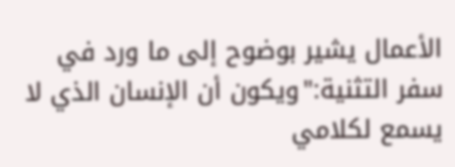الأعمال يشير بوضوح إلى ما ورد في سفر التثنية:"ويكون أن الإنسان الذي لا يسمع لكلامي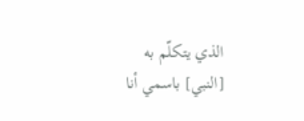الذي يتكلّم به [النبي] باسمي أنا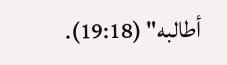أطالبه" (19:18).